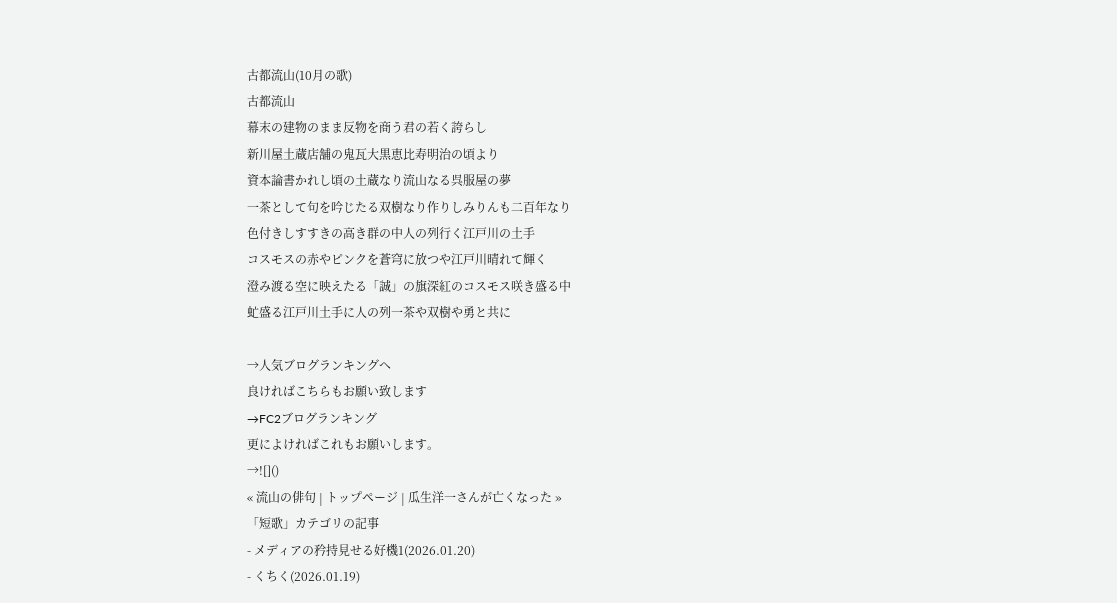古都流山(10月の歌)
古都流山
幕末の建物のまま反物を商う君の若く誇らし
新川屋土蔵店舗の鬼瓦大黒恵比寿明治の頃より
資本論書かれし頃の土蔵なり流山なる呉服屋の夢
一茶として句を吟じたる双樹なり作りしみりんも二百年なり
色付きしすすきの高き群の中人の列行く江戸川の土手
コスモスの赤やピンクを蒼穹に放つや江戸川晴れて輝く
澄み渡る空に映えたる「誠」の旗深紅のコスモス咲き盛る中
虻盛る江戸川土手に人の列一茶や双樹や勇と共に

→人気ブログランキングへ
良ければこちらもお願い致します
→FC2ブログランキング
更によければこれもお願いします。
→![]()
« 流山の俳句 | トップページ | 瓜生洋一さんが亡くなった »
「短歌」カテゴリの記事
- メディアの矜持見せる好機1(2026.01.20)
- くちく(2026.01.19)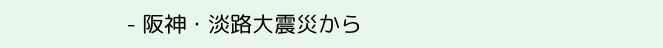- 阪神・淡路大震災から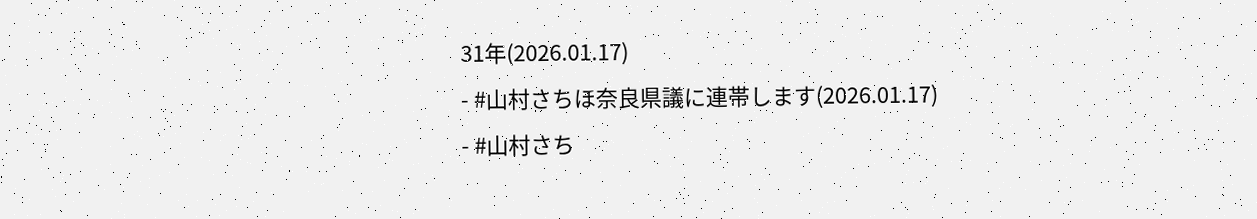31年(2026.01.17)
- #山村さちほ奈良県議に連帯します(2026.01.17)
- #山村さち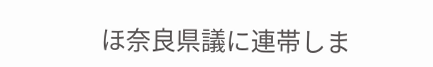ほ奈良県議に連帯しま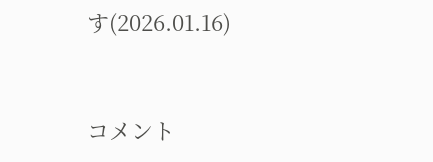す(2026.01.16)


コメント